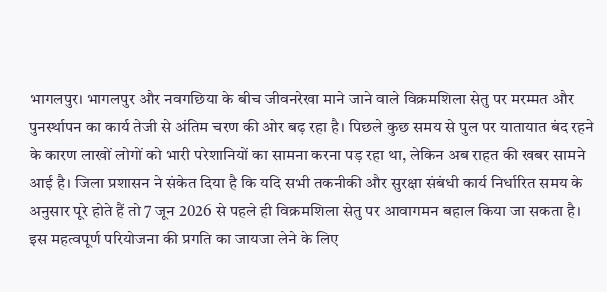भागलपुर। भागलपुर और नवगछिया के बीच जीवनरेखा माने जाने वाले विक्रमशिला सेतु पर मरम्मत और पुनर्स्थापन का कार्य तेजी से अंतिम चरण की ओर बढ़ रहा है। पिछले कुछ समय से पुल पर यातायात बंद रहने के कारण लाखों लोगों को भारी परेशानियों का सामना करना पड़ रहा था, लेकिन अब राहत की खबर सामने आई है। जिला प्रशासन ने संकेत दिया है कि यदि सभी तकनीकी और सुरक्षा संबंधी कार्य निर्धारित समय के अनुसार पूरे होते हैं तो 7 जून 2026 से पहले ही विक्रमशिला सेतु पर आवागमन बहाल किया जा सकता है।
इस महत्वपूर्ण परियोजना की प्रगति का जायजा लेने के लिए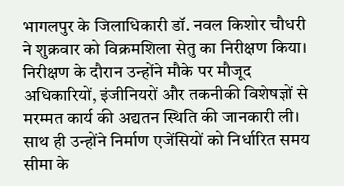भागलपुर के जिलाधिकारी डॉ. नवल किशोर चौधरी ने शुक्रवार को विक्रमशिला सेतु का निरीक्षण किया। निरीक्षण के दौरान उन्होंने मौके पर मौजूद अधिकारियों, इंजीनियरों और तकनीकी विशेषज्ञों से मरम्मत कार्य की अद्यतन स्थिति की जानकारी ली। साथ ही उन्होंने निर्माण एजेंसियों को निर्धारित समय सीमा के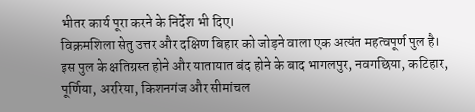भीतर कार्य पूरा करने के निर्देश भी दिए।
विक्रमशिला सेतु उत्तर और दक्षिण बिहार को जोड़ने वाला एक अत्यंत महत्वपूर्ण पुल है। इस पुल के क्षतिग्रस्त होने और यातायात बंद होने के बाद भागलपुर, नवगछिया, कटिहार, पूर्णिया, अररिया, किशनगंज और सीमांचल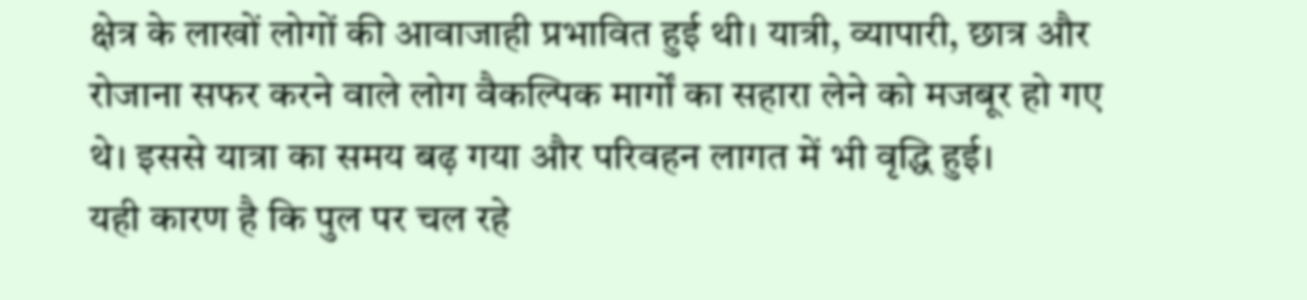क्षेत्र के लाखों लोगों की आवाजाही प्रभावित हुई थी। यात्री, व्यापारी, छात्र और रोजाना सफर करने वाले लोग वैकल्पिक मार्गों का सहारा लेने को मजबूर हो गए थे। इससे यात्रा का समय बढ़ गया और परिवहन लागत में भी वृद्धि हुई।
यही कारण है कि पुल पर चल रहे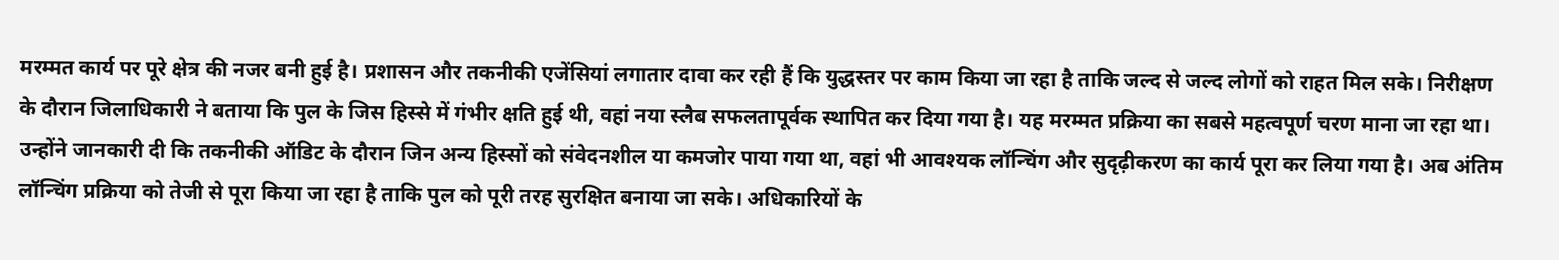मरम्मत कार्य पर पूरे क्षेत्र की नजर बनी हुई है। प्रशासन और तकनीकी एजेंसियां लगातार दावा कर रही हैं कि युद्धस्तर पर काम किया जा रहा है ताकि जल्द से जल्द लोगों को राहत मिल सके। निरीक्षण के दौरान जिलाधिकारी ने बताया कि पुल के जिस हिस्से में गंभीर क्षति हुई थी, वहां नया स्लैब सफलतापूर्वक स्थापित कर दिया गया है। यह मरम्मत प्रक्रिया का सबसे महत्वपूर्ण चरण माना जा रहा था।
उन्होंने जानकारी दी कि तकनीकी ऑडिट के दौरान जिन अन्य हिस्सों को संवेदनशील या कमजोर पाया गया था, वहां भी आवश्यक लॉन्चिंग और सुदृढ़ीकरण का कार्य पूरा कर लिया गया है। अब अंतिम लॉन्चिंग प्रक्रिया को तेजी से पूरा किया जा रहा है ताकि पुल को पूरी तरह सुरक्षित बनाया जा सके। अधिकारियों के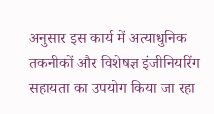अनुसार इस कार्य में अत्याधुनिक तकनीकों और विशेषज्ञ इंजीनियरिंग सहायता का उपयोग किया जा रहा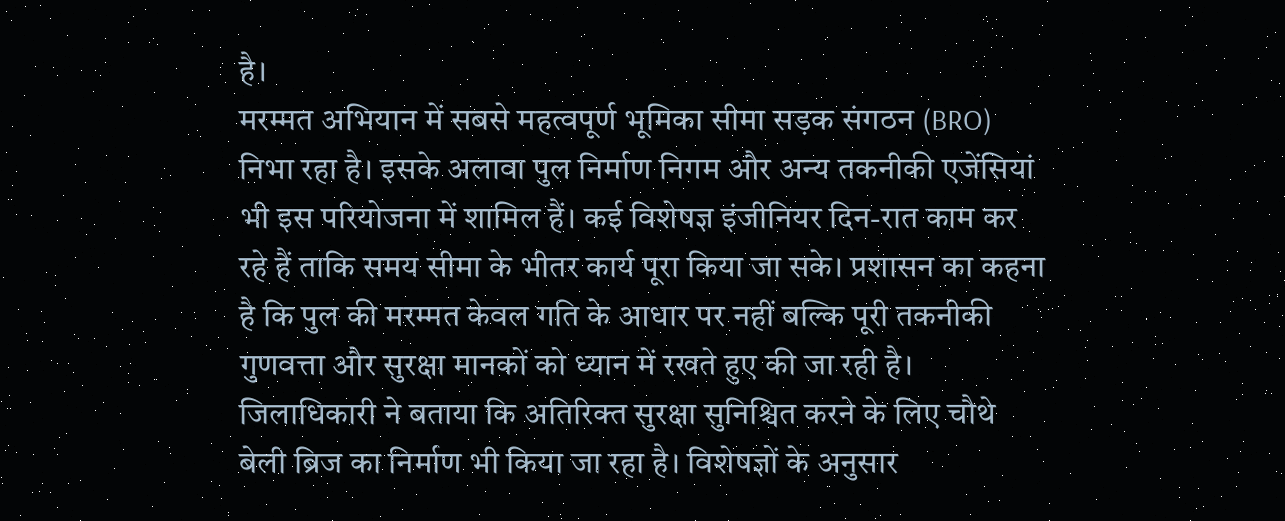है।
मरम्मत अभियान में सबसे महत्वपूर्ण भूमिका सीमा सड़क संगठन (BRO) निभा रहा है। इसके अलावा पुल निर्माण निगम और अन्य तकनीकी एजेंसियां भी इस परियोजना में शामिल हैं। कई विशेषज्ञ इंजीनियर दिन-रात काम कर रहे हैं ताकि समय सीमा के भीतर कार्य पूरा किया जा सके। प्रशासन का कहना है कि पुल की मरम्मत केवल गति के आधार पर नहीं बल्कि पूरी तकनीकी गुणवत्ता और सुरक्षा मानकों को ध्यान में रखते हुए की जा रही है।
जिलाधिकारी ने बताया कि अतिरिक्त सुरक्षा सुनिश्चित करने के लिए चौथे बेली ब्रिज का निर्माण भी किया जा रहा है। विशेषज्ञों के अनुसार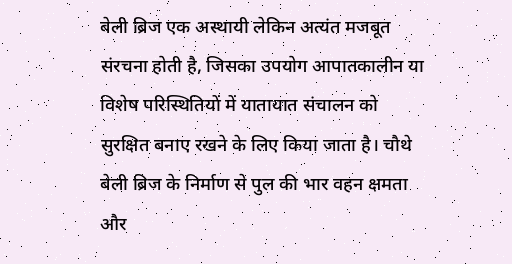बेली ब्रिज एक अस्थायी लेकिन अत्यंत मजबूत संरचना होती है, जिसका उपयोग आपातकालीन या विशेष परिस्थितियों में यातायात संचालन को सुरक्षित बनाए रखने के लिए किया जाता है। चौथे बेली ब्रिज के निर्माण से पुल की भार वहन क्षमता और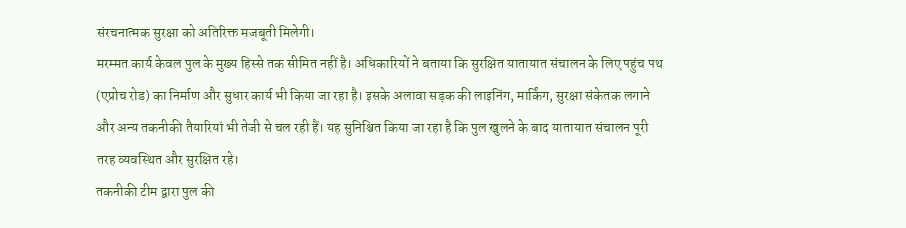संरचनात्मक सुरक्षा को अतिरिक्त मजबूती मिलेगी।
मरम्मत कार्य केवल पुल के मुख्य हिस्से तक सीमित नहीं है। अधिकारियों ने बताया कि सुरक्षित यातायात संचालन के लिए पहुंच पथ (एप्रोच रोड) का निर्माण और सुधार कार्य भी किया जा रहा है। इसके अलावा सड़क की लाइनिंग, मार्किंग, सुरक्षा संकेतक लगाने और अन्य तकनीकी तैयारियां भी तेजी से चल रही हैं। यह सुनिश्चित किया जा रहा है कि पुल खुलने के बाद यातायात संचालन पूरी तरह व्यवस्थित और सुरक्षित रहे।
तकनीकी टीम द्वारा पुल की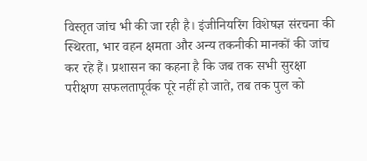विस्तृत जांच भी की जा रही है। इंजीनियरिंग विशेषज्ञ संरचना की स्थिरता, भार वहन क्षमता और अन्य तकनीकी मानकों की जांच कर रहे हैं। प्रशासन का कहना है कि जब तक सभी सुरक्षा परीक्षण सफलतापूर्वक पूरे नहीं हो जाते, तब तक पुल को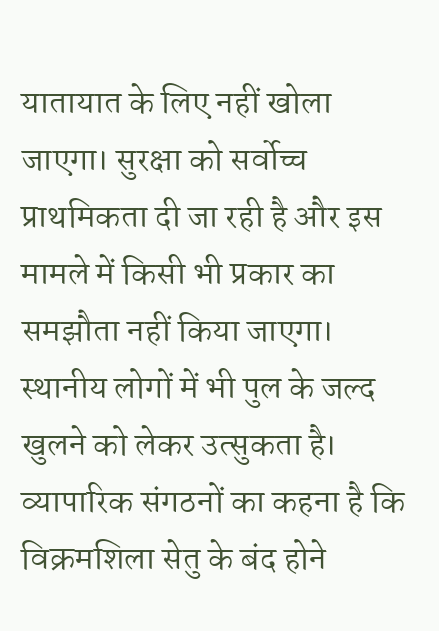यातायात के लिए नहीं खोला जाएगा। सुरक्षा को सर्वोच्च प्राथमिकता दी जा रही है और इस मामले में किसी भी प्रकार का समझौता नहीं किया जाएगा।
स्थानीय लोगों में भी पुल के जल्द खुलने को लेकर उत्सुकता है। व्यापारिक संगठनों का कहना है कि विक्रमशिला सेतु के बंद होने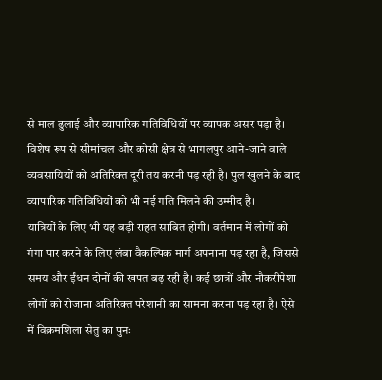से माल ढुलाई और व्यापारिक गतिविधियों पर व्यापक असर पड़ा है। विशेष रूप से सीमांचल और कोसी क्षेत्र से भागलपुर आने-जाने वाले व्यवसायियों को अतिरिक्त दूरी तय करनी पड़ रही है। पुल खुलने के बाद व्यापारिक गतिविधियों को भी नई गति मिलने की उम्मीद है।
यात्रियों के लिए भी यह बड़ी राहत साबित होगी। वर्तमान में लोगों को गंगा पार करने के लिए लंबा वैकल्पिक मार्ग अपनाना पड़ रहा है, जिससे समय और ईंधन दोनों की खपत बढ़ रही है। कई छात्रों और नौकरीपेशा लोगों को रोजाना अतिरिक्त परेशानी का सामना करना पड़ रहा है। ऐसे में विक्रमशिला सेतु का पुनः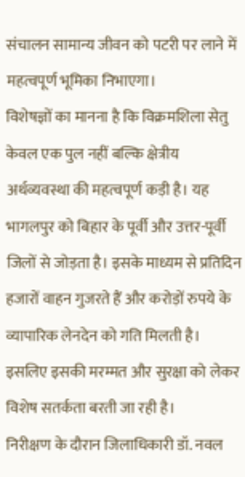संचालन सामान्य जीवन को पटरी पर लाने में महत्वपूर्ण भूमिका निभाएगा।
विशेषज्ञों का मानना है कि विक्रमशिला सेतु केवल एक पुल नहीं बल्कि क्षेत्रीय अर्थव्यवस्था की महत्वपूर्ण कड़ी है। यह भागलपुर को बिहार के पूर्वी और उत्तर-पूर्वी जिलों से जोड़ता है। इसके माध्यम से प्रतिदिन हजारों वाहन गुजरते हैं और करोड़ों रुपये के व्यापारिक लेनदेन को गति मिलती है। इसलिए इसकी मरम्मत और सुरक्षा को लेकर विशेष सतर्कता बरती जा रही है।
निरीक्षण के दौरान जिलाधिकारी डॉ. नवल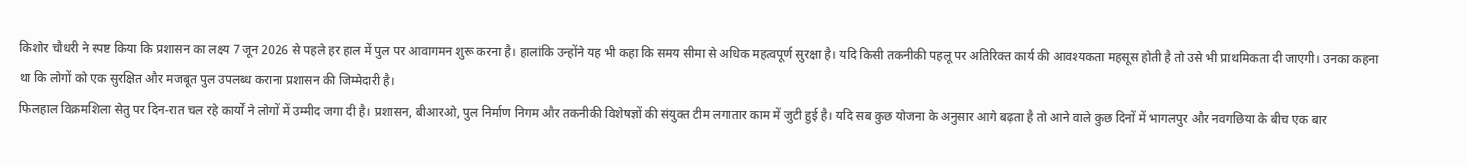किशोर चौधरी ने स्पष्ट किया कि प्रशासन का लक्ष्य 7 जून 2026 से पहले हर हाल में पुल पर आवागमन शुरू करना है। हालांकि उन्होंने यह भी कहा कि समय सीमा से अधिक महत्वपूर्ण सुरक्षा है। यदि किसी तकनीकी पहलू पर अतिरिक्त कार्य की आवश्यकता महसूस होती है तो उसे भी प्राथमिकता दी जाएगी। उनका कहना था कि लोगों को एक सुरक्षित और मजबूत पुल उपलब्ध कराना प्रशासन की जिम्मेदारी है।
फिलहाल विक्रमशिला सेतु पर दिन-रात चल रहे कार्यों ने लोगों में उम्मीद जगा दी है। प्रशासन, बीआरओ, पुल निर्माण निगम और तकनीकी विशेषज्ञों की संयुक्त टीम लगातार काम में जुटी हुई है। यदि सब कुछ योजना के अनुसार आगे बढ़ता है तो आने वाले कुछ दिनों में भागलपुर और नवगछिया के बीच एक बार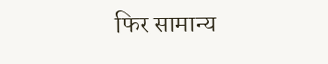फिर सामान्य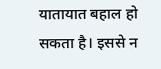यातायात बहाल हो सकता है। इससे न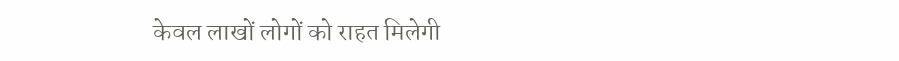केवल लाखों लोगों को राहत मिलेगी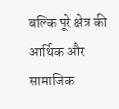बल्कि पूरे क्षेत्र की आर्थिक और सामाजिक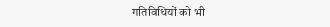गतिविधियों को भी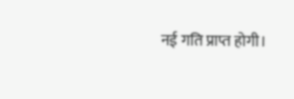नई गति प्राप्त होगी।